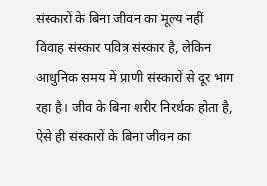संस्कारों के बिना जीवन का मूल्य नहीं
विवाह संस्कार पवित्र संस्कार है, लेकिन आधुनिक समय में प्राणी संस्कारों से दूर भाग रहा है। जीव के बिना शरीर निरर्थक होता है, ऐसे ही संस्कारों के बिना जीवन का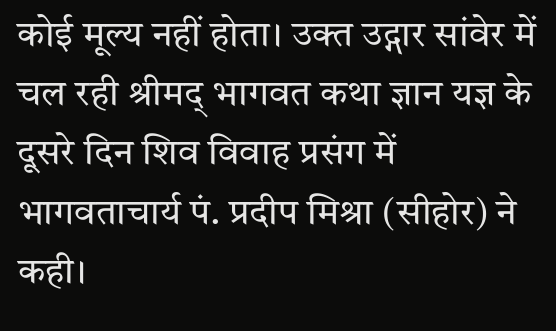कोई मूल्य नहीं होता। उक्त उद्गार सांवेर में चल रही श्रीमद् भागवत कथा ज्ञान यज्ञ के दूसरे दिन शिव विवाह प्रसंग में भागवताचार्य पं. प्रदीप मिश्रा (सीहोर) ने कही।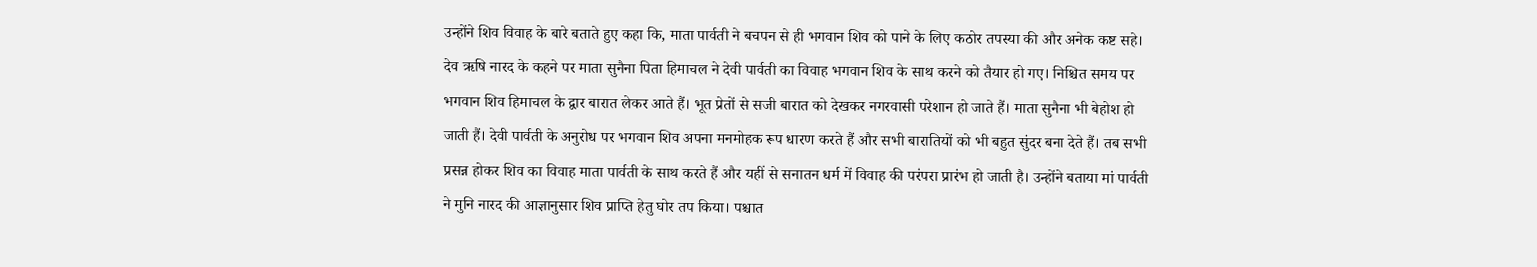उन्होंने शिव विवाह के बारे बताते हुए कहा कि, माता पार्वती ने बचपन से ही भगवान शिव को पाने के लिए कठोर तपस्या की और अनेक कष्ट सहे। देव ऋषि नारद के कहने पर माता सुनैना पिता हिमाचल ने देवी पार्वती का विवाह भगवान शिव के साथ करने को तैयार हो गए। निश्चित समय पर भगवान शिव हिमाचल के द्वार बारात लेकर आते हैं। भूत प्रेतों से सजी बारात को देखकर नगरवासी परेशान हो जाते हैं। माता सुनैना भी बेहोश हो जाती हैं। देवी पार्वती के अनुरोध पर भगवान शिव अपना मनमोहक रूप धारण करते हैं और सभी बारातियों को भी बहुत सुंदर बना देते हैं। तब सभी प्रसन्न होकर शिव का विवाह माता पार्वती के साथ करते हैं और यहीं से सनातन धर्म में विवाह की परंपरा प्रारंभ हो जाती है। उन्होंने बताया मां पार्वती ने मुनि नारद की आज्ञानुसार शिव प्राप्ति हेतु घोर तप किया। पश्चात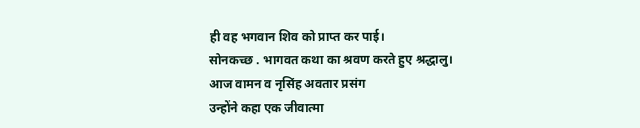ही वह भगवान शिव को प्राप्त कर पाई।
सोनकच्छ . भागवत कथा का श्रवण करते हुए श्रद्धालु।
आज वामन व नृसिंह अवतार प्रसंग
उन्होंने कहा एक जीवात्मा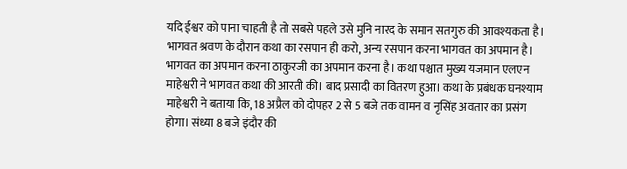यदि ईश्वर को पाना चाहती है तो सबसे पहले उसे मुनि नारद के समान सतगुरु की आवश्यकता है। भागवत श्रवण के दौरान कथा का रसपान ही करो, अन्य रसपान करना भागवत का अपमान है। भागवत का अपमान करना ठाकुरजी का अपमान करना है। कथा पश्चात मुख्य यजमान एलएन माहेश्वरी ने भागवत कथा की आरती की। बाद प्रसादी का वितरण हुआ। कथा के प्रबंधक घनश्याम माहेश्वरी ने बताया कि, 18 अप्रैल को दोपहर 2 से 5 बजे तक वामन व नृसिंह अवतार का प्रसंग होगा। संध्या 8 बजे इंदौर की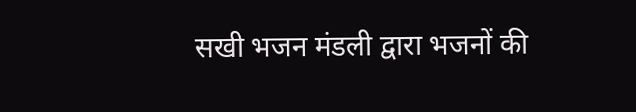सखी भजन मंडली द्वारा भजनों की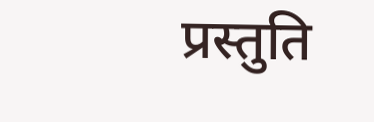प्रस्तुति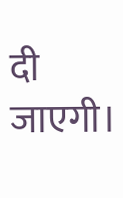दी जाएगी।